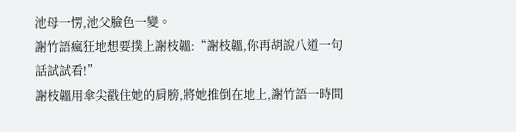池母一愣,池父臉色一變。
謝竹語瘋狂地想要撲上謝枝韞:“謝枝韞,你再胡說八道一句話試試看!”
謝枝韞用傘尖戳住她的肩膀,將她推倒在地上,謝竹語一時間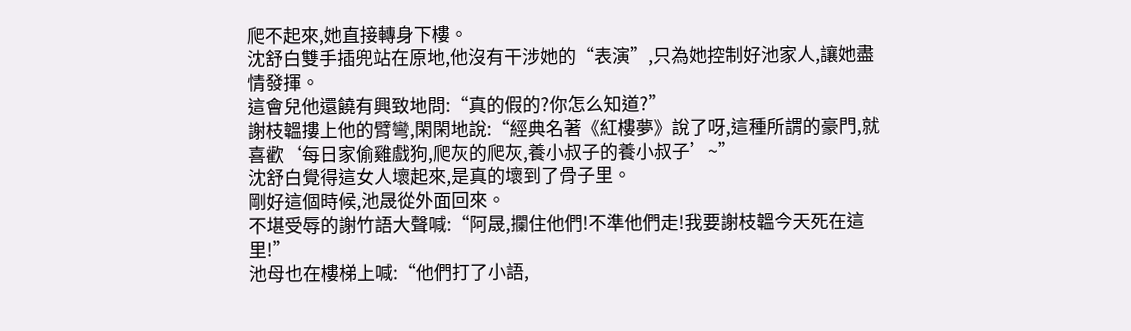爬不起來,她直接轉身下樓。
沈舒白雙手插兜站在原地,他沒有干涉她的“表演”,只為她控制好池家人,讓她盡情發揮。
這會兒他還饒有興致地問:“真的假的?你怎么知道?”
謝枝韞摟上他的臂彎,閑閑地說:“經典名著《紅樓夢》說了呀,這種所謂的豪門,就喜歡‘每日家偷雞戲狗,爬灰的爬灰,養小叔子的養小叔子’~”
沈舒白覺得這女人壞起來,是真的壞到了骨子里。
剛好這個時候,池晟從外面回來。
不堪受辱的謝竹語大聲喊:“阿晟,攔住他們!不準他們走!我要謝枝韞今天死在這里!”
池母也在樓梯上喊:“他們打了小語,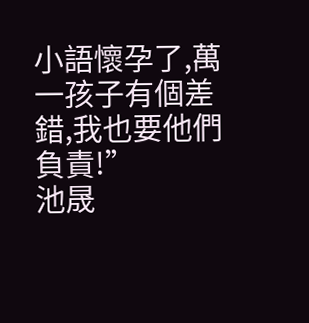小語懷孕了,萬一孩子有個差錯,我也要他們負責!”
池晟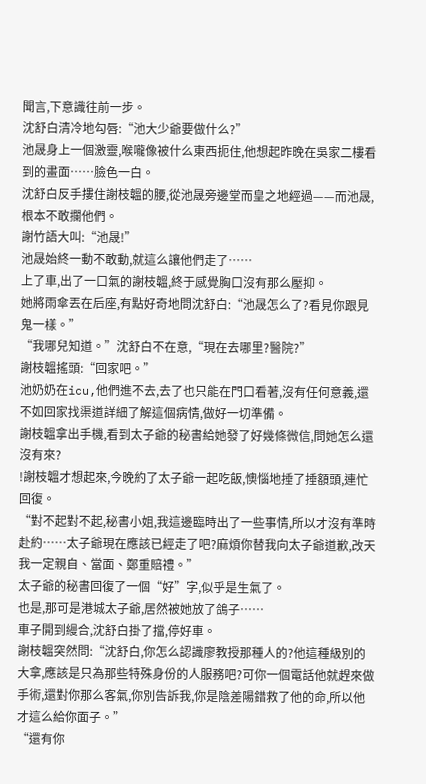聞言,下意識往前一步。
沈舒白清冷地勾唇:“池大少爺要做什么?”
池晟身上一個激靈,喉嚨像被什么東西扼住,他想起昨晚在吳家二樓看到的畫面……臉色一白。
沈舒白反手摟住謝枝韞的腰,從池晟旁邊堂而皇之地經過——而池晟,根本不敢攔他們。
謝竹語大叫:“池晟!”
池晟始終一動不敢動,就這么讓他們走了……
上了車,出了一口氣的謝枝韞,終于感覺胸口沒有那么壓抑。
她將雨傘丟在后座,有點好奇地問沈舒白:“池晟怎么了?看見你跟見鬼一樣。”
“我哪兒知道。”沈舒白不在意,“現在去哪里?醫院?”
謝枝韞搖頭:“回家吧。”
池奶奶在icu,他們進不去,去了也只能在門口看著,沒有任何意義,還不如回家找渠道詳細了解這個病情,做好一切準備。
謝枝韞拿出手機,看到太子爺的秘書給她發了好幾條微信,問她怎么還沒有來?
!謝枝韞才想起來,今晚約了太子爺一起吃飯,懊惱地捶了捶額頭,連忙回復。
“對不起對不起,秘書小姐,我這邊臨時出了一些事情,所以才沒有準時赴約……太子爺現在應該已經走了吧?麻煩你替我向太子爺道歉,改天我一定親自、當面、鄭重賠禮。”
太子爺的秘書回復了一個“好”字,似乎是生氣了。
也是,那可是港城太子爺,居然被她放了鴿子……
車子開到縵合,沈舒白掛了擋,停好車。
謝枝韞突然問:“沈舒白,你怎么認識廖教授那種人的?他這種級別的大拿,應該是只為那些特殊身份的人服務吧?可你一個電話他就趕來做手術,還對你那么客氣,你別告訴我,你是陰差陽錯救了他的命,所以他才這么給你面子。”
“還有你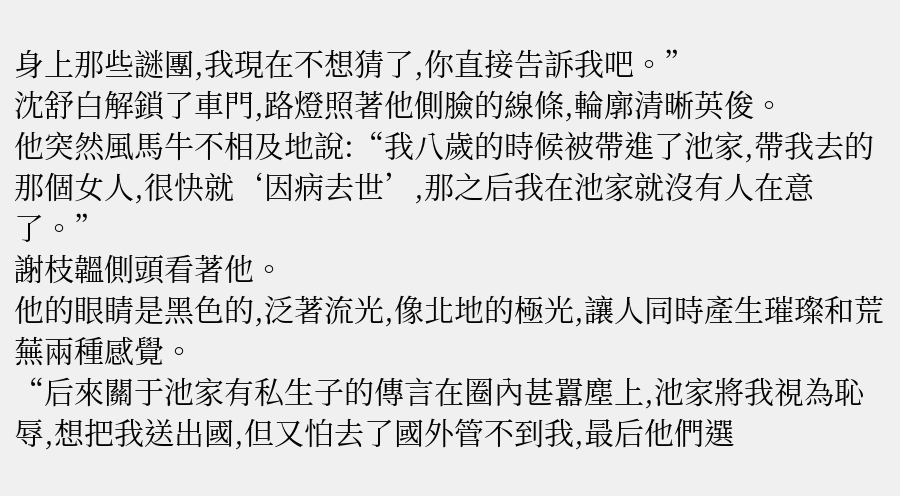身上那些謎團,我現在不想猜了,你直接告訴我吧。”
沈舒白解鎖了車門,路燈照著他側臉的線條,輪廓清晰英俊。
他突然風馬牛不相及地說:“我八歲的時候被帶進了池家,帶我去的那個女人,很快就‘因病去世’,那之后我在池家就沒有人在意了。”
謝枝韞側頭看著他。
他的眼睛是黑色的,泛著流光,像北地的極光,讓人同時產生璀璨和荒蕪兩種感覺。
“后來關于池家有私生子的傳言在圈內甚囂塵上,池家將我視為恥辱,想把我送出國,但又怕去了國外管不到我,最后他們選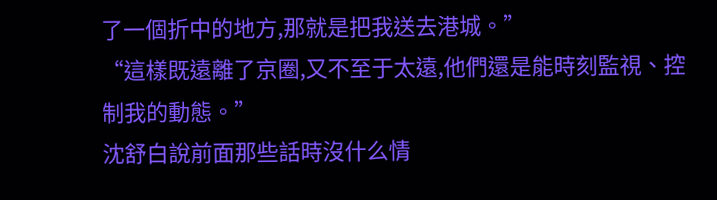了一個折中的地方,那就是把我送去港城。”
“這樣既遠離了京圈,又不至于太遠,他們還是能時刻監視、控制我的動態。”
沈舒白說前面那些話時沒什么情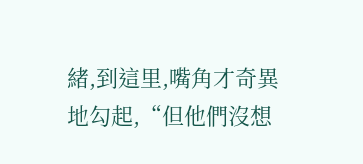緒,到這里,嘴角才奇異地勾起,“但他們沒想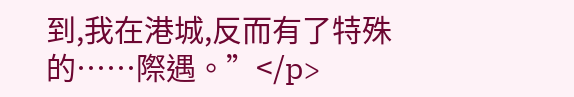到,我在港城,反而有了特殊的……際遇。”</p>